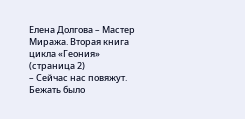Елена Долгова – Мастер Миража. Вторая книга цикла «Геония» (страница 2)
– Сейчас нас повяжут.
Бежать было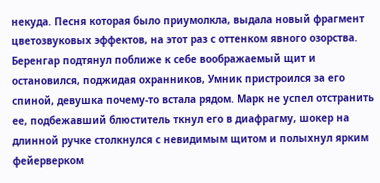некуда. Песня которая было приумолкла, выдала новый фрагмент цветозвуковых эффектов, на этот раз с оттенком явного озорства. Беренгар подтянул поближе к себе воображаемый щит и остановился, поджидая охранников, Умник пристроился за его спиной, девушка почему-то встала рядом. Марк не успел отстранить ее, подбежавший блюститель ткнул его в диафрагму, шокер на длинной ручке столкнулся с невидимым щитом и полыхнул ярким фейерверком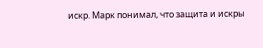искр. Марк понимал, что защита и искры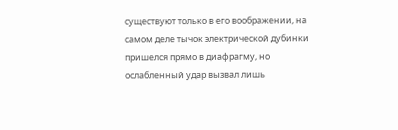существуют только в его воображении, на самом деле тычок электрической дубинки пришелся прямо в диафрагму, но ослабленный удар вызвал лишь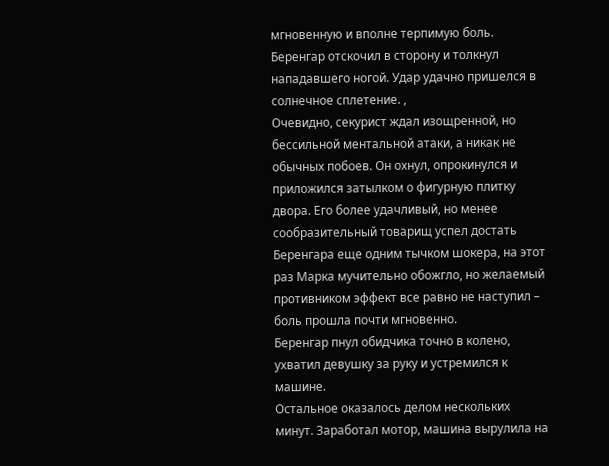мгновенную и вполне терпимую боль. Беренгар отскочил в сторону и толкнул нападавшего ногой. Удар удачно пришелся в солнечное сплетение. ,
Очевидно, секурист ждал изощренной, но бессильной ментальной атаки, а никак не обычных побоев. Он охнул, опрокинулся и приложился затылком о фигурную плитку двора. Его более удачливый, но менее сообразительный товарищ успел достать Беренгара еще одним тычком шокера, на этот раз Марка мучительно обожгло, но желаемый противником эффект все равно не наступил – боль прошла почти мгновенно.
Беренгар пнул обидчика точно в колено, ухватил девушку за руку и устремился к машине.
Остальное оказалось делом нескольких минут. Заработал мотор, машина вырулила на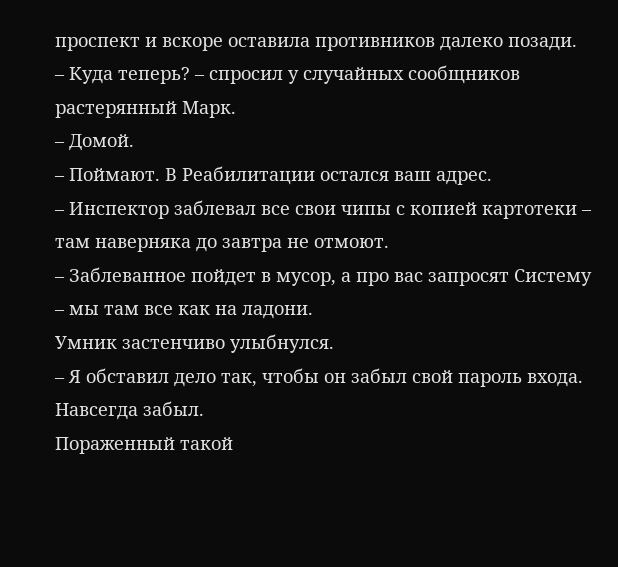проспект и вскоре оставила противников далеко позади.
– Куда теперь? – спросил у случайных сообщников растерянный Марк.
– Домой.
– Поймают. В Реабилитации остался ваш адрес.
– Инспектор заблевал все свои чипы с копией картотеки – там наверняка до завтра не отмоют.
– Заблеванное пойдет в мусор, а про вас запросят Систему – мы там все как на ладони.
Умник застенчиво улыбнулся.
– Я обставил дело так, чтобы он забыл свой пароль входа. Навсегда забыл.
Пораженный такой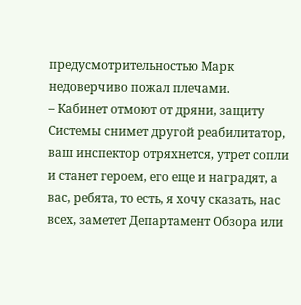предусмотрительностью Марк недоверчиво пожал плечами.
– Кабинет отмоют от дряни, защиту Системы снимет другой реабилитатор, ваш инспектор отряхнется, утрет сопли и станет героем, его еще и наградят, а вас, ребята, то есть, я хочу сказать, нас всех, заметет Департамент Обзора или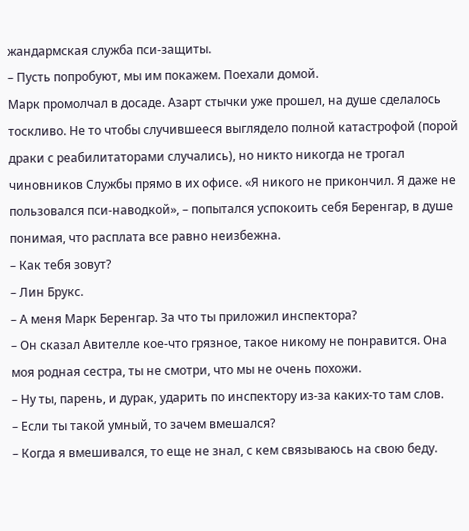жандармская служба пси-защиты.
– Пусть попробуют, мы им покажем. Поехали домой.
Марк промолчал в досаде. Азарт стычки уже прошел, на душе сделалось тоскливо. Не то чтобы случившееся выглядело полной катастрофой (порой драки с реабилитаторами случались), но никто никогда не трогал чиновников Службы прямо в их офисе. «Я никого не прикончил. Я даже не пользовался пси-наводкой», – попытался успокоить себя Беренгар, в душе понимая, что расплата все равно неизбежна.
– Как тебя зовут?
– Лин Брукс.
– А меня Марк Беренгар. За что ты приложил инспектора?
– Он сказал Авителле кое-что грязное, такое никому не понравится. Она моя родная сестра, ты не смотри, что мы не очень похожи.
– Ну ты, парень, и дурак, ударить по инспектору из-за каких-то там слов.
– Если ты такой умный, то зачем вмешался?
– Когда я вмешивался, то еще не знал, с кем связываюсь на свою беду.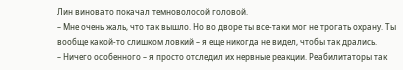Лин виновато покачал темноволосой головой.
– Мне очень жаль, что так вышло. Но во дворе ты все-таки мог не трогать охрану. Ты вообще какой-то слишком ловкий – я еще никогда не видел, чтобы так дрались.
– Ничего особенного – я просто отследил их нервные реакции. Реабилитаторы так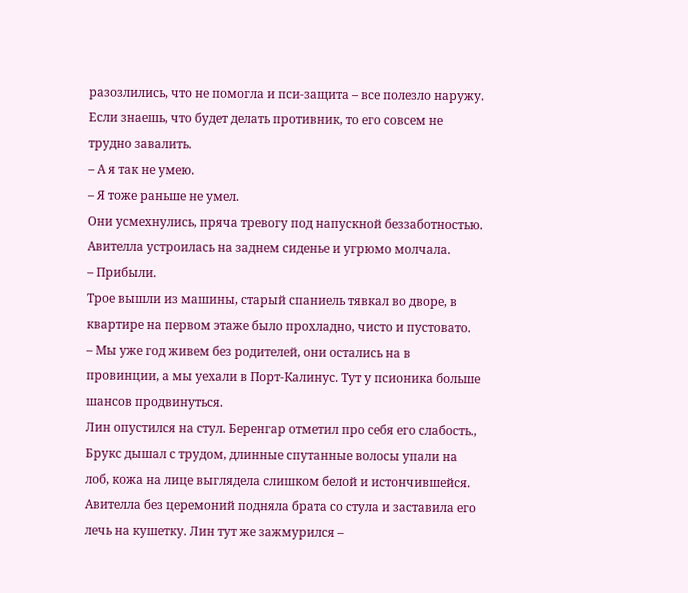разозлились, что не помогла и пси-защита – все полезло наружу. Если знаешь, что будет делать противник, то его совсем не трудно завалить.
– А я так не умею.
– Я тоже раньше не умел.
Они усмехнулись, пряча тревогу под напускной беззаботностью. Авителла устроилась на заднем сиденье и угрюмо молчала.
– Прибыли.
Трое вышли из машины, старый спаниель тявкал во дворе, в квартире на первом этаже было прохладно, чисто и пустовато.
– Мы уже год живем без родителей, они остались на в провинции, а мы уехали в Порт-Калинус. Тут у псионика больше шансов продвинуться.
Лин опустился на стул. Беренгар отметил про себя его слабость., Брукс дышал с трудом, длинные спутанные волосы упали на лоб, кожа на лице выглядела слишком белой и истончившейся. Авителла без церемоний подняла брата со стула и заставила его лечь на кушетку. Лин тут же зажмурился –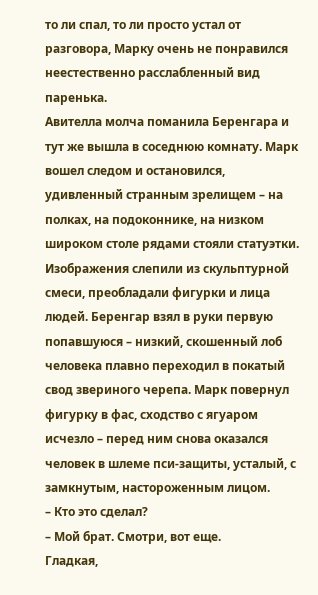то ли спал, то ли просто устал от разговора, Марку очень не понравился неестественно расслабленный вид паренька.
Авителла молча поманила Беренгара и тут же вышла в соседнюю комнату. Марк вошел следом и остановился, удивленный странным зрелищем – на полках, на подоконнике, на низком широком столе рядами стояли статуэтки. Изображения слепили из скульптурной смеси, преобладали фигурки и лица людей. Беренгар взял в руки первую попавшуюся – низкий, скошенный лоб человека плавно переходил в покатый свод звериного черепа. Марк повернул фигурку в фас, сходство с ягуаром исчезло – перед ним снова оказался человек в шлеме пси-защиты, усталый, с замкнутым, настороженным лицом.
– Кто это сделал?
– Мой брат. Смотри, вот еще.
Гладкая,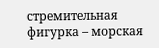стремительная фигурка – морская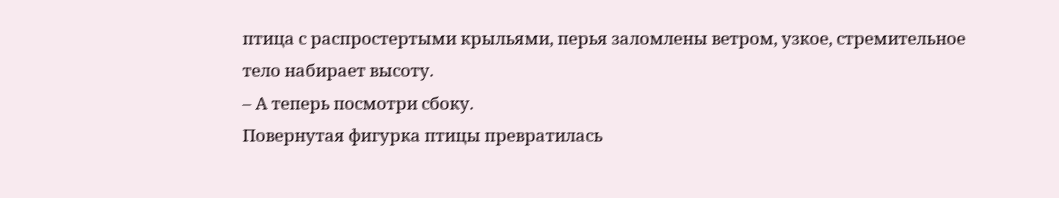птица с распростертыми крыльями, перья заломлены ветром, узкое, стремительное тело набирает высоту.
– А теперь посмотри сбоку.
Повернутая фигурка птицы превратилась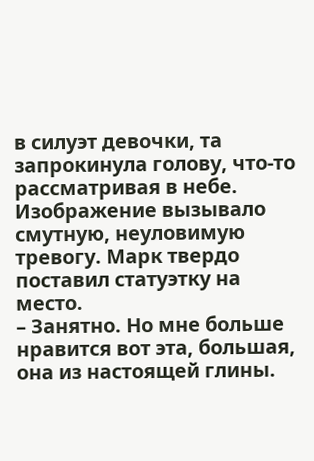в силуэт девочки, та запрокинула голову, что-то рассматривая в небе. Изображение вызывало смутную, неуловимую тревогу. Марк твердо поставил статуэтку на место.
– Занятно. Но мне больше нравится вот эта, большая, она из настоящей глины.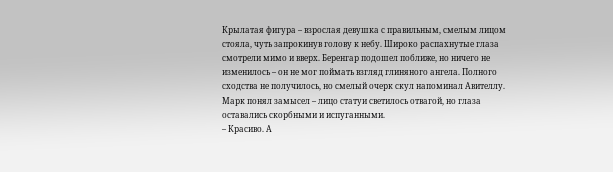Крылатая фигура – взрослая девушка с правильным, смелым лицом стояла, чуть запрокинув голову к небу. Широко распахнутые глаза смотрели мимо и вверх. Беренгар подошел поближе, но ничего не изменилось – он не мог поймать взгляд глиняного ангела. Полного сходства не получилось, но смелый очерк скул напоминал Авителлу. Марк понял замысел – лицо статуи светилось отвагой, но глаза оставались скорбными и испуганными.
– Красиво. А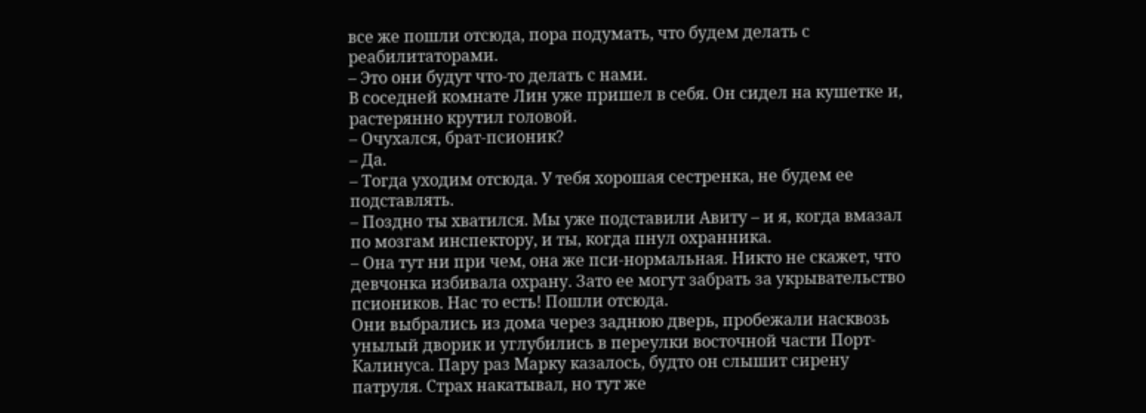все же пошли отсюда, пора подумать, что будем делать с реабилитаторами.
– Это они будут что-то делать с нами.
В соседней комнате Лин уже пришел в себя. Он сидел на кушетке и, растерянно крутил головой.
– Очухался, брат-псионик?
– Да.
– Тогда уходим отсюда. У тебя хорошая сестренка, не будем ее подставлять.
– Поздно ты хватился. Мы уже подставили Авиту – и я, когда вмазал по мозгам инспектору, и ты, когда пнул охранника.
– Она тут ни при чем, она же пси-нормальная. Никто не скажет, что девчонка избивала охрану. Зато ее могут забрать за укрывательство псиоников. Нас то есть! Пошли отсюда.
Они выбрались из дома через заднюю дверь, пробежали насквозь унылый дворик и углубились в переулки восточной части Порт-Калинуса. Пару раз Марку казалось, будто он слышит сирену патруля. Страх накатывал, но тут же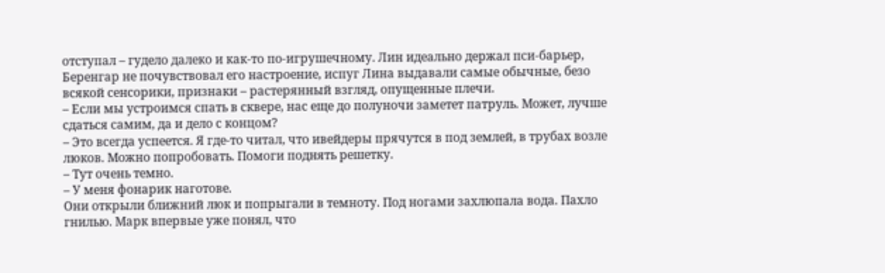отступал – гудело далеко и как-то по-игрушечному. Лин идеально держал пси-барьер, Беренгар не почувствовал его настроение, испуг Лина выдавали самые обычные, безо всякой сенсорики, признаки – растерянный взгляд, опущенные плечи.
– Если мы устроимся спать в сквере, нас еще до полуночи заметет патруль. Может, лучше сдаться самим, да и дело с концом?
– Это всегда успеется. Я где-то читал, что ивейдеры прячутся в под землей, в трубах возле люков. Можно попробовать. Помоги поднять решетку.
– Тут очень темно.
– У меня фонарик наготове.
Они открыли ближний люк и попрыгали в темноту. Под ногами захлюпала вода. Пахло гнилью. Марк впервые уже понял, что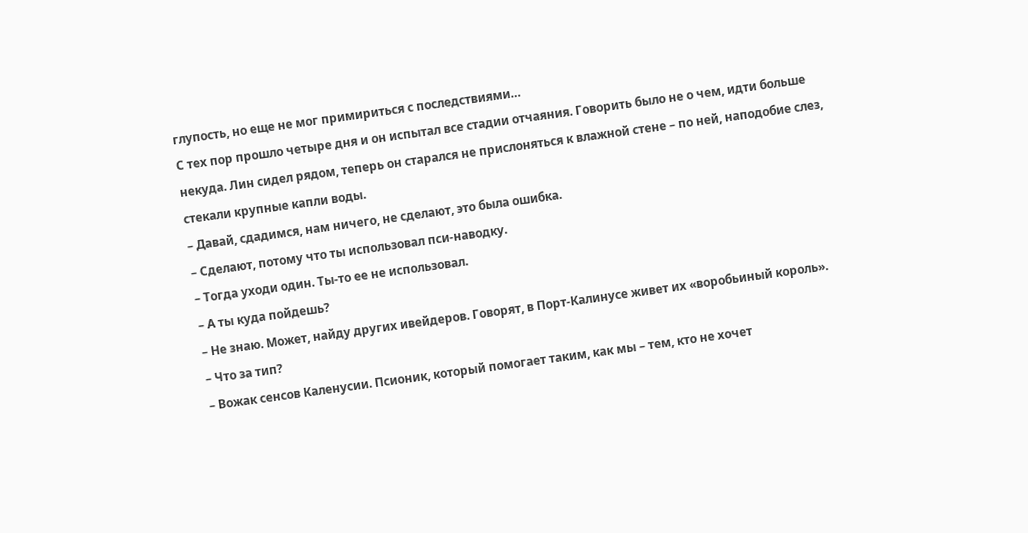глупость, но еще не мог примириться с последствиями…
С тех пор прошло четыре дня и он испытал все стадии отчаяния. Говорить было не о чем, идти больше некуда. Лин сидел рядом, теперь он старался не прислоняться к влажной стене – по ней, наподобие слез, стекали крупные капли воды.
– Давай, сдадимся, нам ничего, не сделают, это была ошибка.
– Сделают, потому что ты использовал пси-наводку.
– Тогда уходи один. Ты-то ее не использовал.
– А ты куда пойдешь?
– Не знаю. Может, найду других ивейдеров. Говорят, в Порт-Калинусе живет их «воробьиный король».
– Что за тип?
– Вожак сенсов Каленусии. Псионик, который помогает таким, как мы – тем, кто не хочет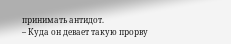принимать антидот.
– Куда он девает такую прорву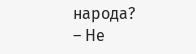народа?
– Не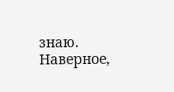знаю. Наверное,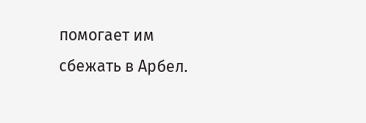помогает им сбежать в Арбел.